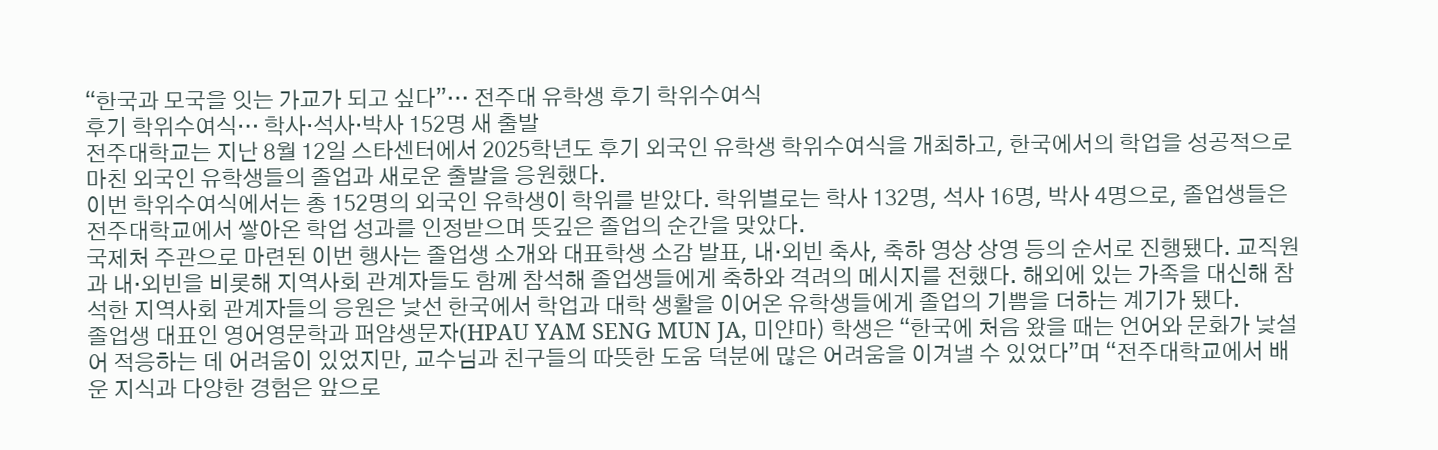“한국과 모국을 잇는 가교가 되고 싶다”… 전주대 유학생 후기 학위수여식
후기 학위수여식… 학사·석사·박사 152명 새 출발
전주대학교는 지난 8월 12일 스타센터에서 2025학년도 후기 외국인 유학생 학위수여식을 개최하고, 한국에서의 학업을 성공적으로 마친 외국인 유학생들의 졸업과 새로운 출발을 응원했다.
이번 학위수여식에서는 총 152명의 외국인 유학생이 학위를 받았다. 학위별로는 학사 132명, 석사 16명, 박사 4명으로, 졸업생들은 전주대학교에서 쌓아온 학업 성과를 인정받으며 뜻깊은 졸업의 순간을 맞았다.
국제처 주관으로 마련된 이번 행사는 졸업생 소개와 대표학생 소감 발표, 내·외빈 축사, 축하 영상 상영 등의 순서로 진행됐다. 교직원과 내·외빈을 비롯해 지역사회 관계자들도 함께 참석해 졸업생들에게 축하와 격려의 메시지를 전했다. 해외에 있는 가족을 대신해 참석한 지역사회 관계자들의 응원은 낯선 한국에서 학업과 대학 생활을 이어온 유학생들에게 졸업의 기쁨을 더하는 계기가 됐다.
졸업생 대표인 영어영문학과 퍼얌생문자(HPAU YAM SENG MUN JA, 미얀마) 학생은 “한국에 처음 왔을 때는 언어와 문화가 낯설어 적응하는 데 어려움이 있었지만, 교수님과 친구들의 따뜻한 도움 덕분에 많은 어려움을 이겨낼 수 있었다”며 “전주대학교에서 배운 지식과 다양한 경험은 앞으로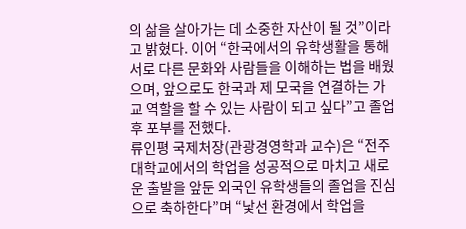의 삶을 살아가는 데 소중한 자산이 될 것”이라고 밝혔다. 이어 “한국에서의 유학생활을 통해 서로 다른 문화와 사람들을 이해하는 법을 배웠으며, 앞으로도 한국과 제 모국을 연결하는 가교 역할을 할 수 있는 사람이 되고 싶다”고 졸업 후 포부를 전했다.
류인평 국제처장(관광경영학과 교수)은 “전주대학교에서의 학업을 성공적으로 마치고 새로운 출발을 앞둔 외국인 유학생들의 졸업을 진심으로 축하한다”며 “낯선 환경에서 학업을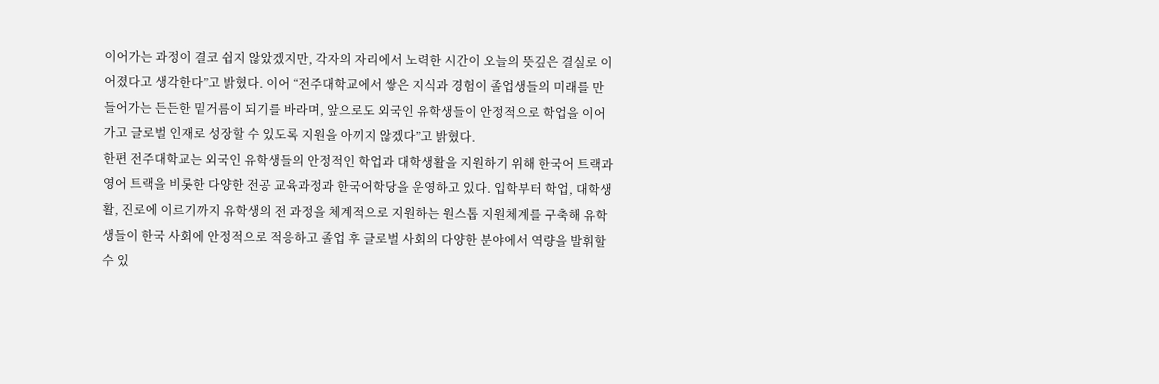이어가는 과정이 결코 쉽지 않았겠지만, 각자의 자리에서 노력한 시간이 오늘의 뜻깊은 결실로 이어졌다고 생각한다”고 밝혔다. 이어 “전주대학교에서 쌓은 지식과 경험이 졸업생들의 미래를 만들어가는 든든한 밑거름이 되기를 바라며, 앞으로도 외국인 유학생들이 안정적으로 학업을 이어가고 글로벌 인재로 성장할 수 있도록 지원을 아끼지 않겠다”고 밝혔다.
한편 전주대학교는 외국인 유학생들의 안정적인 학업과 대학생활을 지원하기 위해 한국어 트랙과 영어 트랙을 비롯한 다양한 전공 교육과정과 한국어학당을 운영하고 있다. 입학부터 학업, 대학생활, 진로에 이르기까지 유학생의 전 과정을 체계적으로 지원하는 원스톱 지원체계를 구축해 유학생들이 한국 사회에 안정적으로 적응하고 졸업 후 글로벌 사회의 다양한 분야에서 역량을 발휘할 수 있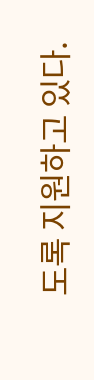도록 지원하고 있다.